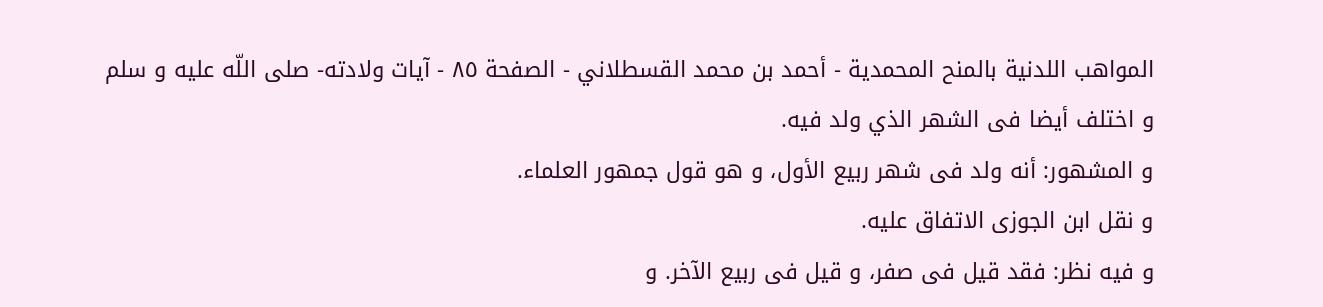المواهب اللدنية بالمنح المحمدية - أحمد بن محمد القسطلاني - الصفحة ٨٥ - آيات ولادته- صلى اللّه عليه و سلم
و اختلف أيضا فى الشهر الذي ولد فيه.
و المشهور: أنه ولد فى شهر ربيع الأول، و هو قول جمهور العلماء.
و نقل ابن الجوزى الاتفاق عليه.
و فيه نظر: فقد قيل فى صفر، و قيل فى ربيع الآخر. و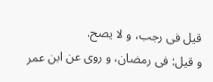قيل فى رجب، و لا يصح.
و قيل: فى رمضان، و روى عن ابن عمر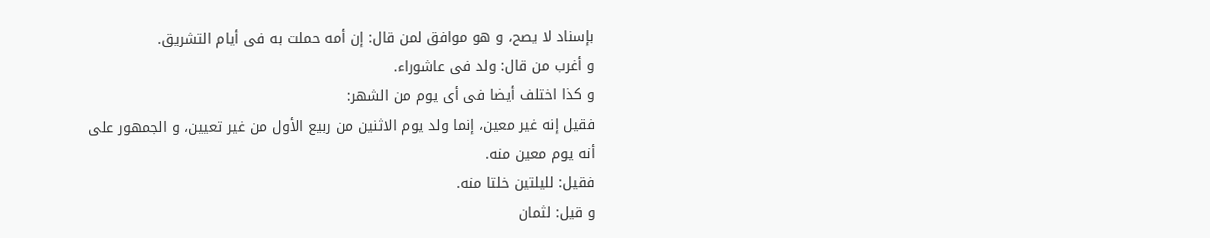بإسناد لا يصح، و هو موافق لمن قال: إن أمه حملت به فى أيام التشريق.
و أغرب من قال: ولد فى عاشوراء.
و كذا اختلف أيضا فى أى يوم من الشهر:
فقيل إنه غير معين، إنما ولد يوم الاثنين من ربيع الأول من غير تعيين، و الجمهور على أنه يوم معين منه.
فقيل: لليلتين خلتا منه.
و قيل: لثمان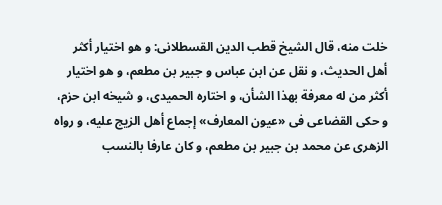خلت منه، قال الشيخ قطب الدين القسطلانى: و هو اختيار أكثر أهل الحديث، و نقل عن ابن عباس و جبير بن مطعم، و هو اختيار أكثر من له معرفة بهذا الشأن، و اختاره الحميدى، و شيخه ابن حزم، و حكى القضاعى فى «عيون المعارف» إجماع أهل الزيج عليه، و رواه الزهرى عن محمد بن جبير بن مطعم، و كان عارفا بالنسب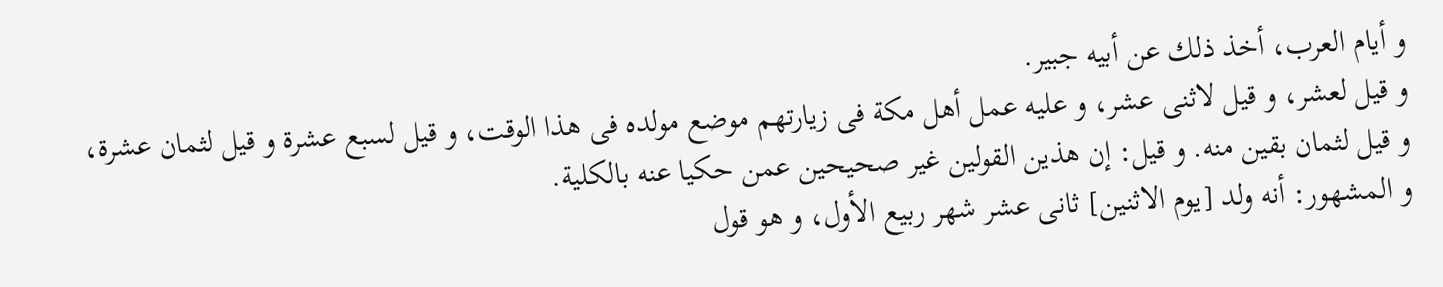و أيام العرب، أخذ ذلك عن أبيه جبير.
و قيل لعشر، و قيل لاثنى عشر، و عليه عمل أهل مكة فى زيارتهم موضع مولده فى هذا الوقت، و قيل لسبع عشرة و قيل لثمان عشرة، و قيل لثمان بقين منه. و قيل: إن هذين القولين غير صحيحين عمن حكيا عنه بالكلية.
و المشهور: أنه ولد [يوم الاثنين] ثانى عشر شهر ربيع الأول، و هو قول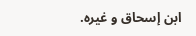ابن إسحاق و غيره.